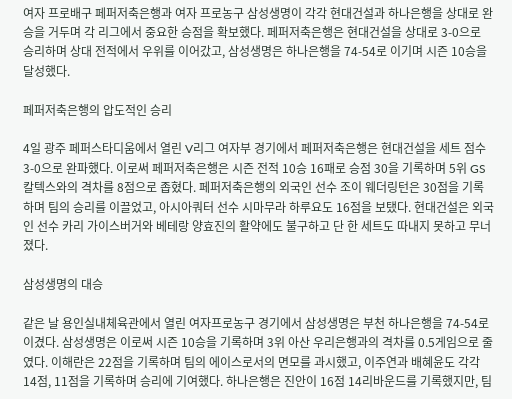여자 프로배구 페퍼저축은행과 여자 프로농구 삼성생명이 각각 현대건설과 하나은행을 상대로 완승을 거두며 각 리그에서 중요한 승점을 확보했다. 페퍼저축은행은 현대건설을 상대로 3-0으로 승리하며 상대 전적에서 우위를 이어갔고, 삼성생명은 하나은행을 74-54로 이기며 시즌 10승을 달성했다.

페퍼저축은행의 압도적인 승리

4일 광주 페퍼스타디움에서 열린 V리그 여자부 경기에서 페퍼저축은행은 현대건설을 세트 점수 3-0으로 완파했다. 이로써 페퍼저축은행은 시즌 전적 10승 16패로 승점 30을 기록하며 5위 GS칼텍스와의 격차를 8점으로 좁혔다. 페퍼저축은행의 외국인 선수 조이 웨더링턴은 30점을 기록하며 팀의 승리를 이끌었고, 아시아쿼터 선수 시마무라 하루요도 16점을 보탰다. 현대건설은 외국인 선수 카리 가이스버거와 베테랑 양효진의 활약에도 불구하고 단 한 세트도 따내지 못하고 무너졌다.

삼성생명의 대승

같은 날 용인실내체육관에서 열린 여자프로농구 경기에서 삼성생명은 부천 하나은행을 74-54로 이겼다. 삼성생명은 이로써 시즌 10승을 기록하며 3위 아산 우리은행과의 격차를 0.5게임으로 줄였다. 이해란은 22점을 기록하며 팀의 에이스로서의 면모를 과시했고, 이주연과 배혜윤도 각각 14점, 11점을 기록하며 승리에 기여했다. 하나은행은 진안이 16점 14리바운드를 기록했지만, 팀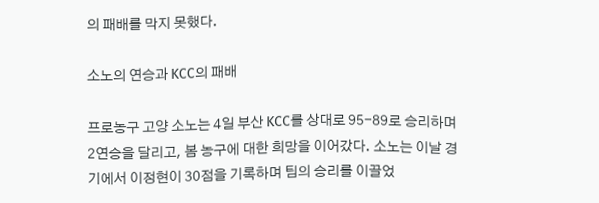의 패배를 막지 못했다.

소노의 연승과 KCC의 패배

프로농구 고양 소노는 4일 부산 KCC를 상대로 95-89로 승리하며 2연승을 달리고, 봄 농구에 대한 희망을 이어갔다. 소노는 이날 경기에서 이정현이 30점을 기록하며 팀의 승리를 이끌었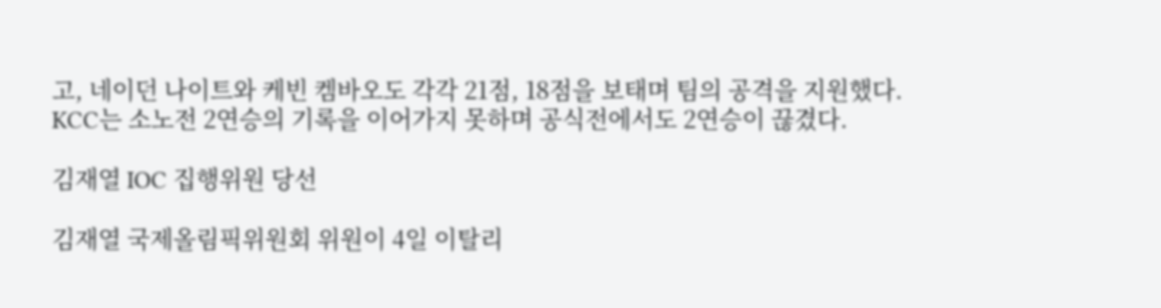고, 네이던 나이트와 케빈 켐바오도 각각 21점, 18점을 보태며 팀의 공격을 지원했다. KCC는 소노전 2연승의 기록을 이어가지 못하며 공식전에서도 2연승이 끊겼다.

김재열 IOC 집행위원 당선

김재열 국제올림픽위원회 위원이 4일 이탈리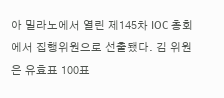아 밀라노에서 열린 제145차 IOC 총회에서 집행위원으로 선출됐다. 김 위원은 유효표 100표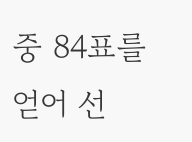중 84표를 얻어 선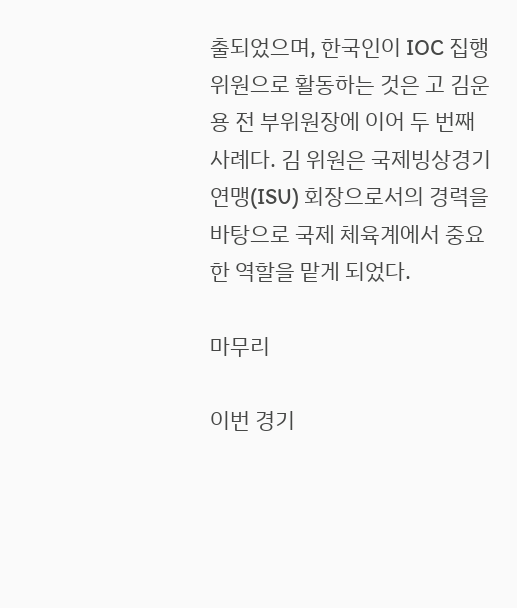출되었으며, 한국인이 IOC 집행위원으로 활동하는 것은 고 김운용 전 부위원장에 이어 두 번째 사례다. 김 위원은 국제빙상경기연맹(ISU) 회장으로서의 경력을 바탕으로 국제 체육계에서 중요한 역할을 맡게 되었다.

마무리

이번 경기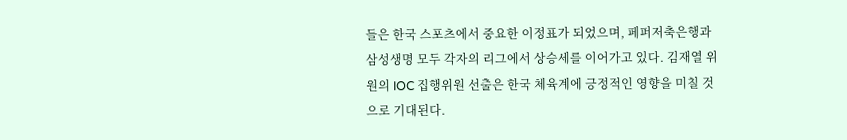들은 한국 스포츠에서 중요한 이정표가 되었으며, 페퍼저축은행과 삼성생명 모두 각자의 리그에서 상승세를 이어가고 있다. 김재열 위원의 IOC 집행위원 선출은 한국 체육계에 긍정적인 영향을 미칠 것으로 기대된다.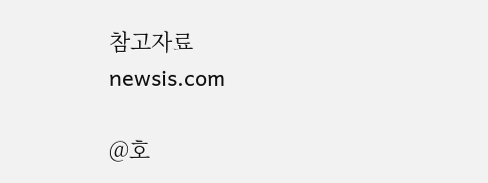참고자료
newsis.com

@호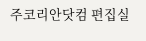주코리안닷컴 편집실